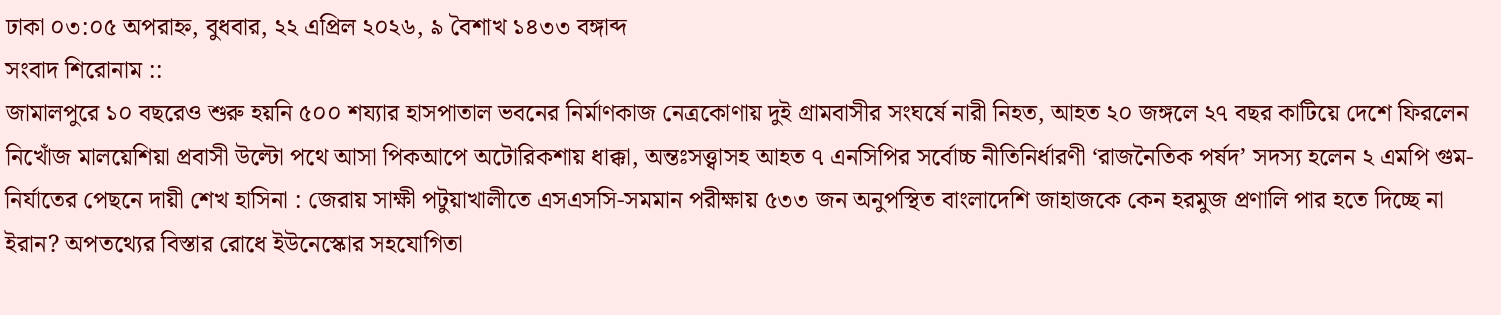ঢাকা ০৩:০৫ অপরাহ্ন, বুধবার, ২২ এপ্রিল ২০২৬, ৯ বৈশাখ ১৪৩৩ বঙ্গাব্দ
সংবাদ শিরোনাম ::
জামালপুরে ১০ বছরেও শুরু হয়নি ৫০০ শয্যার হাসপাতাল ভবনের নির্মাণকাজ নেত্রকোণায় দুই গ্রামবাসীর সংঘর্ষে নারী নিহত, আহত ২০ জঙ্গলে ২৭ বছর কাটিয়ে দেশে ফিরলেন নি‌খোঁজ মালয়েশিয়া প্রবাসী উল্টো পথে আসা পিকআপে অটোরিকশায় ধাক্কা, অন্তঃসত্ত্বাসহ আহত ৭ এনসিপির সর্বোচ্চ নীতিনির্ধারণী ‘রাজনৈতিক পর্ষদ’ সদস্য হলেন ২ এমপি গুম-নির্যাতের পেছনে দায়ী শেখ হাসিনা : জেরায় সাক্ষী পটুয়াখালীতে এসএসসি-সমমান পরীক্ষায় ৫৩৩ জন অনুপস্থিত বাংলাদেশি জাহাজকে কেন হরমুজ প্রণালি পার হতে দিচ্ছে না ইরান? অপতথ্যের বিস্তার রোধে ইউনেস্কোর সহযোগিতা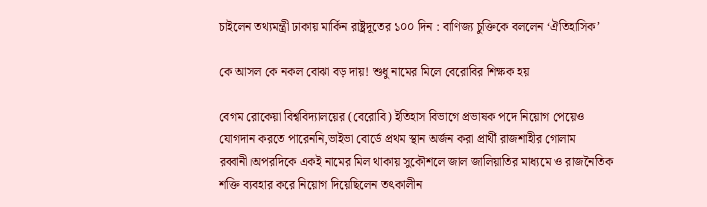চাইলেন তথ্যমন্ত্রী ঢাকায় মা‌র্কিন রাষ্ট্রদূ‌তের ১০০ দিন : বাণিজ্য চুক্তিকে বললেন ‘ঐতিহাসিক’

কে আসল কে নকল বোঝা বড় দায়! শুধু নামের মিলে বেরোবির শিক্ষক হয়

বেগম রোকেয়া বিশ্ববিদ্যালয়ের (বেরোবি) ইতিহাস বিভাগে প্রভাষক পদে নিয়োগ পেয়েও যোগদান করতে পারেননি,ভাইভা বোর্ডে প্রথম স্থান অর্জন করা প্রার্থী রাজশাহীর গোলাম রব্বানী।অপরদিকে একই নামের মিল থাকায় সুকৌশলে জাল জালিয়াতির মাধ্যমে ও রাজনৈতিক শক্তি ব্যবহার করে নিয়োগ দিয়েছিলেন তৎকালীন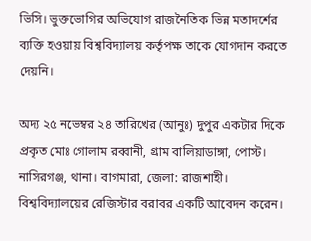ভিসি। ভুক্তভোগির অভিযোগ রাজনৈতিক ভিন্ন মতাদর্শের ব্যক্তি হওয়ায় বিশ্ববিদ্যালয় কর্তৃপক্ষ তাকে যোগদান করতে দেয়নি।

অদ্য ২৫ নভেম্বর ২৪ তারিখের (আনুঃ) দুপুর একটার দিকে প্রকৃত মোঃ গোলাম রব্বানী, গ্রাম বালিয়াডাঙ্গা, পোস্ট। নাসিরগঞ্জ, থানা। বাগমারা, জেলা: রাজশাহী। বিশ্ববিদ্যালয়ের রেজিস্টার বরাবর একটি আবেদন করেন।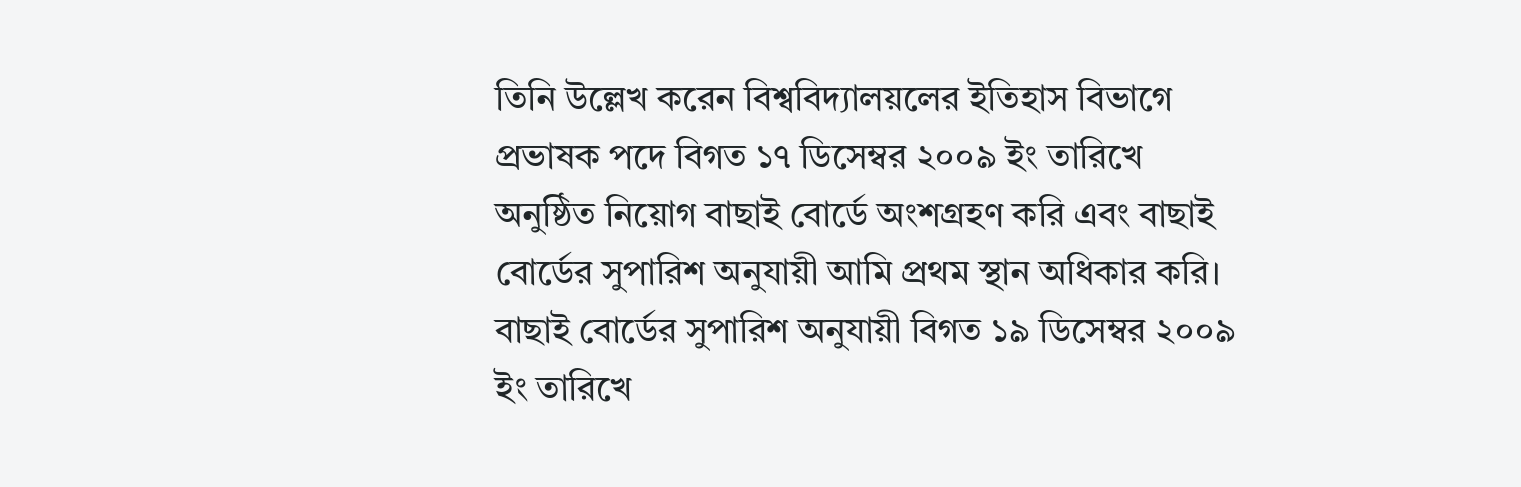তিনি উল্লেখ করেন বিশ্ববিদ্যালয়লের ইতিহাস বিভাগে প্রভাষক পদে বিগত ১৭ ডিসেম্বর ২০০৯ ইং তারিখে অনুষ্ঠিত নিয়োগ বাছাই বোর্ডে অংশগ্রহণ করি এবং বাছাই বোর্ডের সুপারিশ অনুযায়ী আমি প্রথম স্থান অধিকার করি। বাছাই বোর্ডের সুপারিশ অনুযায়ী বিগত ১৯ ডিসেম্বর ২০০৯ ইং তারিখে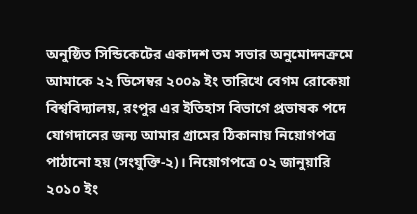অনুষ্ঠিত সিন্ডিকেটের একাদশ তম সভার অনুমোদনক্রমে আমাকে ২২ ডিসেম্বর ২০০৯ ইং তারিখে বেগম রোকেয়া বিশ্ববিদ্যালয়, রংপুর এর ইতিহাস বিভাগে প্রভাষক পদে যোগদানের জন্য আমার গ্রামের ঠিকানায় নিয়োগপত্র পাঠানো হয় (সংযুক্তি-২)। নিয়োগপত্রে ০২ জানুয়ারি ২০১০ ইং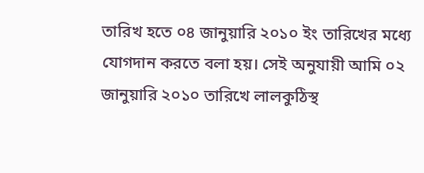তারিখ হতে ০৪ জানুয়ারি ২০১০ ইং তারিখের মধ্যে যোগদান করতে বলা হয়। সেই অনুযায়ী আমি ০২ জানুয়ারি ২০১০ তারিখে লালকুঠিস্থ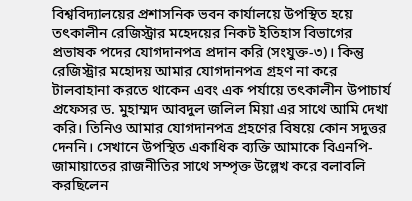বিশ্ববিদ্যালয়ের প্রশাসনিক ভবন কার্যালয়ে উপস্থিত হয়ে তৎকালীন রেজিস্ট্রার মহেদয়ের নিকট ইতিহাস বিভাগের প্রভাষক পদের যোগদানপত্র প্রদান করি (সংযুক্ত-৩)। কিন্তু রেজিস্ট্রার মহোদয় আমার যোগদানপত্র গ্রহণ না করে টালবাহানা করতে থাকেন এবং এক পর্যায়ে তৎকালীন উপাচার্য প্রফেসর ড. মুহাম্মদ আবদুল জলিল মিয়া এর সাথে আমি দেখা করি। তিনিও আমার যোগদানপত্র গ্রহণের বিষয়ে কোন সদুত্তর দেননি। সেখানে উপস্থিত একাধিক ব্যক্তি আমাকে বিএনপি-জামায়াতের রাজনীতির সাথে সম্পৃক্ত উল্লেখ করে বলাবলি করছিলেন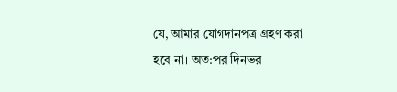যে, আমার যোগদানপত্র গ্রহণ করা হবে না। অত:পর দিনভর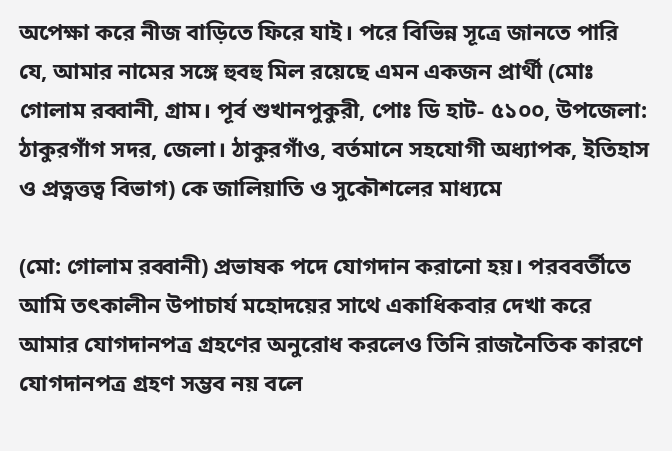অপেক্ষা করে নীজ বাড়িতে ফিরে যাই। পরে বিভিন্ন সূত্রে জানতে পারি যে, আমার নামের সঙ্গে হুবহু মিল রয়েছে এমন একজন প্রার্থী (মোঃ গোলাম রব্বানী, গ্রাম। পূর্ব শুখানপুকুরী, পোঃ ডি হাট- ৫১০০, উপজেলা: ঠাকুরগাঁগ সদর, জেলা। ঠাকুরগাঁও, বর্তমানে সহযোগী অধ্যাপক, ইতিহাস ও প্রত্নত্তত্ব বিভাগ) কে জালিয়াতি ও সুকৌশলের মাধ্যমে

(মো: গোলাম রব্বানী) প্রভাষক পদে যোগদান করানো হয়। পরববর্তীতে আমি তৎকালীন উপাচার্য মহোদয়ের সাথে একাধিকবার দেখা করে আমার যোগদানপত্র গ্রহণের অনুরোধ করলেও তিনি রাজনৈতিক কারণে যোগদানপত্র গ্রহণ সম্ভব নয় বলে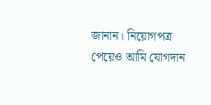জানান। নিয়োগপত্র পেয়েও আমি যোগদান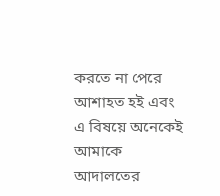করতে না পেরে আশাহত হই এবং এ বিষয়ে অনেকেই আমাকে আদালতের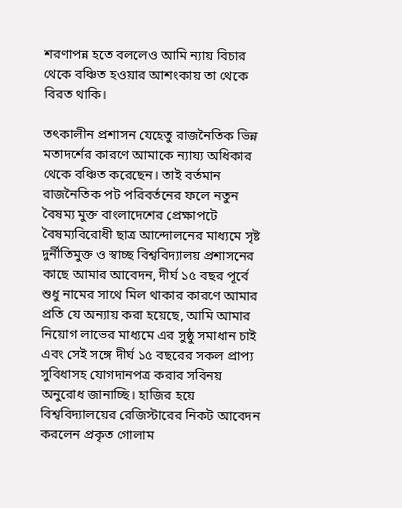শরণাপন্ন হতে বললেও আমি ন্যায় বিচার থেকে বঞ্চিত হওয়ার আশংকায় তা থেকে বিরত থাকি।

তৎকালীন প্রশাসন যেহেতু রাজনৈতিক ভিন্ন মতাদর্শের কারণে আমাকে ন্যায্য অধিকার থেকে বঞ্চিত করেছেন। তাই বর্তমান রাজনৈতিক পট পরিবর্তনের ফলে নতুন বৈষম্য মুক্ত বাংলাদেশের প্রেক্ষাপটে বৈষম্যবিরোধী ছাত্র আন্দোলনের মাধ্যমে সৃষ্ট দুর্নীতিমুক্ত ও স্বাচ্ছ বিশ্ববিদ্যালয় প্রশাসনের কাছে আমার আবেদন, দীর্ঘ ১৫ বছর পূর্বে শুধু নামের সাথে মিল থাকার কারণে আমার প্রতি যে অন্যায় করা হয়েছে, আমি আমার নিয়োগ লাভের মাধ্যমে এর সুষ্ঠু সমাধান চাই এবং সেই সঙ্গে দীর্ঘ ১৫ বছরের সকল প্রাপ্য সুবিধাসহ যোগদানপত্র করার সবিনয় অনুরোধ জানাচ্ছি। হাজির হয়ে বিশ্ববিদ্যালয়ের রেজিস্টারের নিকট আবেদন করলেন প্রকৃত গোলাম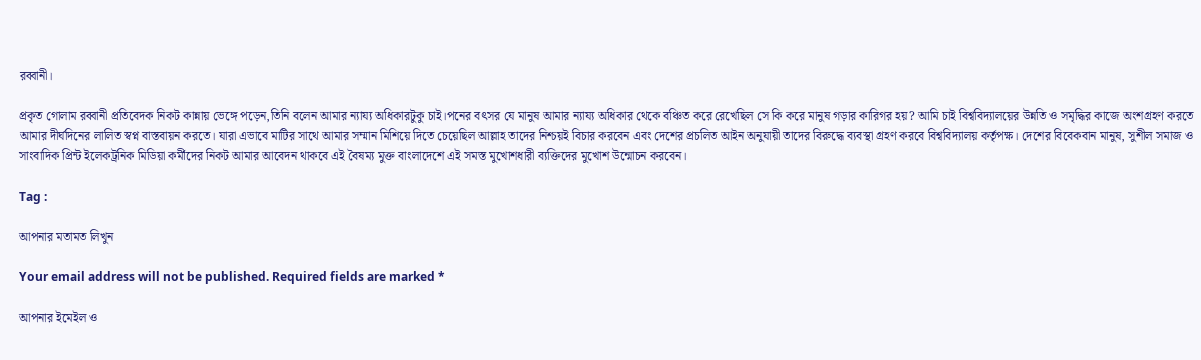রব্বানী।

প্রকৃত গোলাম রব্বানী প্রতিবেদক নিকট কান্নায় ভেঙ্গে পড়েন,তিনি বলেন আমার ন্যায্য অধিকারটুকু চাই।পনের বৎসর যে মানুষ আমার ন্যায্য অধিকার থেকে বঞ্চিত করে রেখেছিল সে কি করে মানুষ গড়ার কারিগর হয়? আমি চাই বিশ্ববিদ্যালয়ের উন্নতি ও সমৃদ্ধির কাজে অংশগ্রহণ করতে আমার দীর্ঘদিনের লালিত স্বপ্ন বাস্তবায়ন করতে। যারা এভাবে মাটির সাথে আমার সম্মান মিশিয়ে দিতে চেয়েছিল আল্লাহ তাদের নিশ্চয়ই বিচার করবেন এবং দেশের প্রচলিত আইন অনুযায়ী তাদের বিরুদ্ধে ব্যবস্থা গ্রহণ করবে বিশ্ববিদ্যালয় কর্তৃপক্ষ। দেশের বিবেকবান মানুষ, সুশীল সমাজ ও সাংবাদিক প্রিন্ট ইলেকট্রনিক মিডিয়া কর্মীদের নিকট আমার আবেদন থাকবে এই বৈষম্য মুক্ত বাংলাদেশে এই সমস্ত মুখোশধারী ব্যক্তিদের মুখোশ উন্মোচন করবেন।

Tag :

আপনার মতামত লিখুন

Your email address will not be published. Required fields are marked *

আপনার ইমেইল ও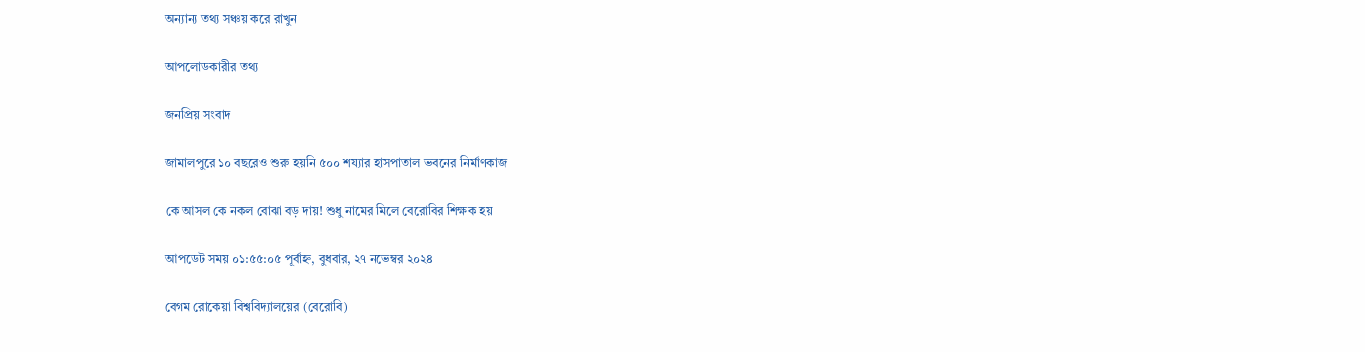অন্যান্য তথ্য সঞ্চয় করে রাখুন

আপলোডকারীর তথ্য

জনপ্রিয় সংবাদ

জামালপুরে ১০ বছরেও শুরু হয়নি ৫০০ শয্যার হাসপাতাল ভবনের নির্মাণকাজ

কে আসল কে নকল বোঝা বড় দায়! শুধু নামের মিলে বেরোবির শিক্ষক হয়

আপডেট সময় ০১:৫৫:০৫ পূর্বাহ্ন, বুধবার, ২৭ নভেম্বর ২০২৪

বেগম রোকেয়া বিশ্ববিদ্যালয়ের (বেরোবি)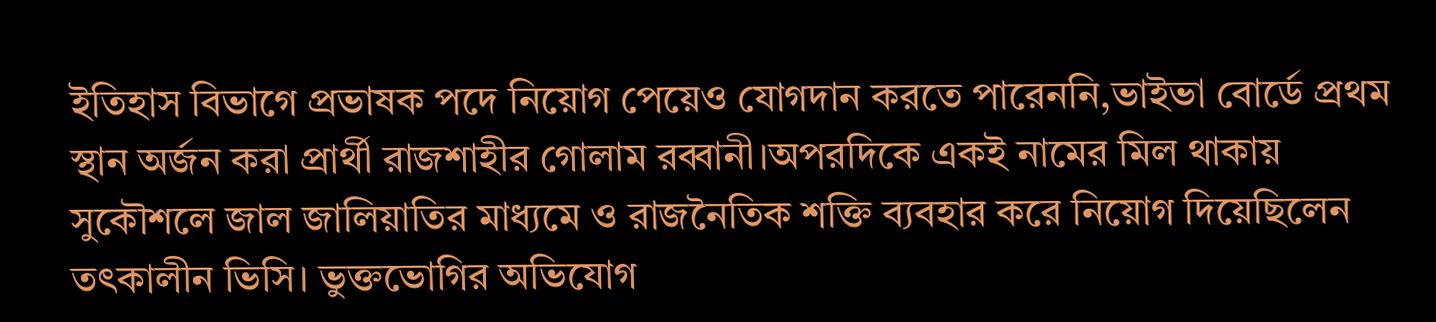ইতিহাস বিভাগে প্রভাষক পদে নিয়োগ পেয়েও যোগদান করতে পারেননি,ভাইভা বোর্ডে প্রথম স্থান অর্জন করা প্রার্থী রাজশাহীর গোলাম রব্বানী।অপরদিকে একই নামের মিল থাকায় সুকৌশলে জাল জালিয়াতির মাধ্যমে ও রাজনৈতিক শক্তি ব্যবহার করে নিয়োগ দিয়েছিলেন তৎকালীন ভিসি। ভুক্তভোগির অভিযোগ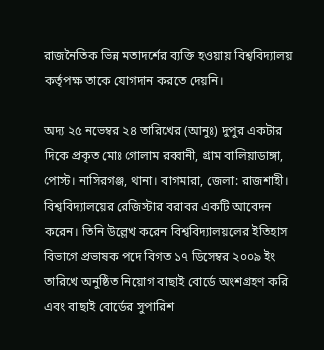রাজনৈতিক ভিন্ন মতাদর্শের ব্যক্তি হওয়ায় বিশ্ববিদ্যালয় কর্তৃপক্ষ তাকে যোগদান করতে দেয়নি।

অদ্য ২৫ নভেম্বর ২৪ তারিখের (আনুঃ) দুপুর একটার দিকে প্রকৃত মোঃ গোলাম রব্বানী, গ্রাম বালিয়াডাঙ্গা, পোস্ট। নাসিরগঞ্জ, থানা। বাগমারা, জেলা: রাজশাহী। বিশ্ববিদ্যালয়ের রেজিস্টার বরাবর একটি আবেদন করেন। তিনি উল্লেখ করেন বিশ্ববিদ্যালয়লের ইতিহাস বিভাগে প্রভাষক পদে বিগত ১৭ ডিসেম্বর ২০০৯ ইং তারিখে অনুষ্ঠিত নিয়োগ বাছাই বোর্ডে অংশগ্রহণ করি এবং বাছাই বোর্ডের সুপারিশ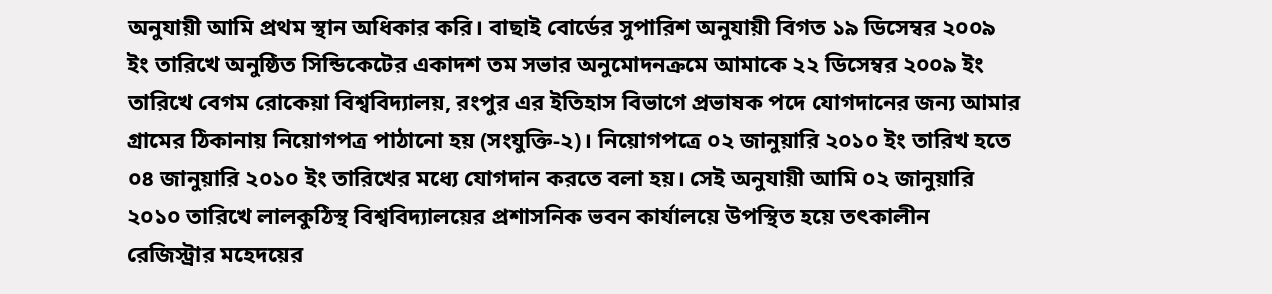অনুযায়ী আমি প্রথম স্থান অধিকার করি। বাছাই বোর্ডের সুপারিশ অনুযায়ী বিগত ১৯ ডিসেম্বর ২০০৯ ইং তারিখে অনুষ্ঠিত সিন্ডিকেটের একাদশ তম সভার অনুমোদনক্রমে আমাকে ২২ ডিসেম্বর ২০০৯ ইং তারিখে বেগম রোকেয়া বিশ্ববিদ্যালয়, রংপুর এর ইতিহাস বিভাগে প্রভাষক পদে যোগদানের জন্য আমার গ্রামের ঠিকানায় নিয়োগপত্র পাঠানো হয় (সংযুক্তি-২)। নিয়োগপত্রে ০২ জানুয়ারি ২০১০ ইং তারিখ হতে ০৪ জানুয়ারি ২০১০ ইং তারিখের মধ্যে যোগদান করতে বলা হয়। সেই অনুযায়ী আমি ০২ জানুয়ারি ২০১০ তারিখে লালকুঠিস্থ বিশ্ববিদ্যালয়ের প্রশাসনিক ভবন কার্যালয়ে উপস্থিত হয়ে তৎকালীন রেজিস্ট্রার মহেদয়ের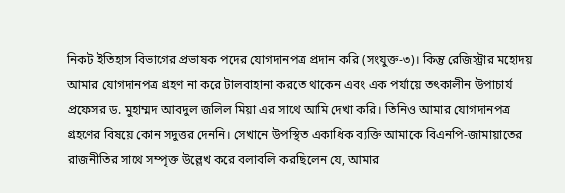নিকট ইতিহাস বিভাগের প্রভাষক পদের যোগদানপত্র প্রদান করি (সংযুক্ত-৩)। কিন্তু রেজিস্ট্রার মহোদয় আমার যোগদানপত্র গ্রহণ না করে টালবাহানা করতে থাকেন এবং এক পর্যায়ে তৎকালীন উপাচার্য প্রফেসর ড. মুহাম্মদ আবদুল জলিল মিয়া এর সাথে আমি দেখা করি। তিনিও আমার যোগদানপত্র গ্রহণের বিষয়ে কোন সদুত্তর দেননি। সেখানে উপস্থিত একাধিক ব্যক্তি আমাকে বিএনপি-জামায়াতের রাজনীতির সাথে সম্পৃক্ত উল্লেখ করে বলাবলি করছিলেন যে, আমার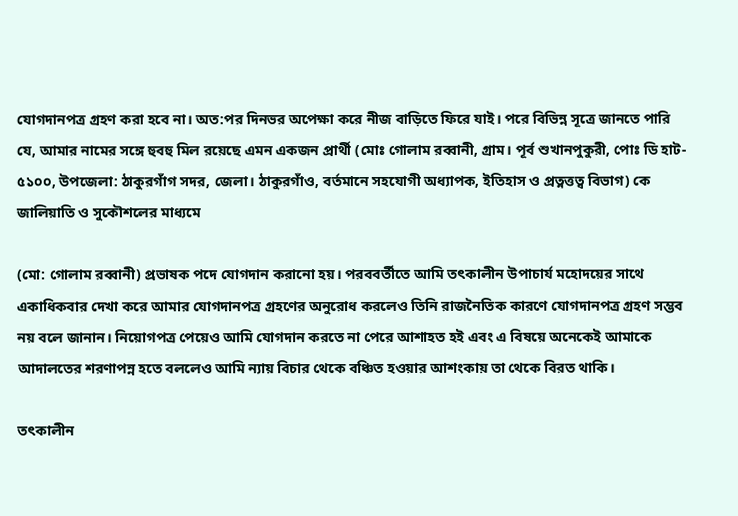যোগদানপত্র গ্রহণ করা হবে না। অত:পর দিনভর অপেক্ষা করে নীজ বাড়িতে ফিরে যাই। পরে বিভিন্ন সূত্রে জানতে পারি যে, আমার নামের সঙ্গে হুবহু মিল রয়েছে এমন একজন প্রার্থী (মোঃ গোলাম রব্বানী, গ্রাম। পূর্ব শুখানপুকুরী, পোঃ ডি হাট- ৫১০০, উপজেলা: ঠাকুরগাঁগ সদর, জেলা। ঠাকুরগাঁও, বর্তমানে সহযোগী অধ্যাপক, ইতিহাস ও প্রত্নত্তত্ব বিভাগ) কে জালিয়াতি ও সুকৌশলের মাধ্যমে

(মো: গোলাম রব্বানী) প্রভাষক পদে যোগদান করানো হয়। পরববর্তীতে আমি তৎকালীন উপাচার্য মহোদয়ের সাথে একাধিকবার দেখা করে আমার যোগদানপত্র গ্রহণের অনুরোধ করলেও তিনি রাজনৈতিক কারণে যোগদানপত্র গ্রহণ সম্ভব নয় বলে জানান। নিয়োগপত্র পেয়েও আমি যোগদান করতে না পেরে আশাহত হই এবং এ বিষয়ে অনেকেই আমাকে আদালতের শরণাপন্ন হতে বললেও আমি ন্যায় বিচার থেকে বঞ্চিত হওয়ার আশংকায় তা থেকে বিরত থাকি।

তৎকালীন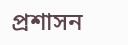প্রশাসন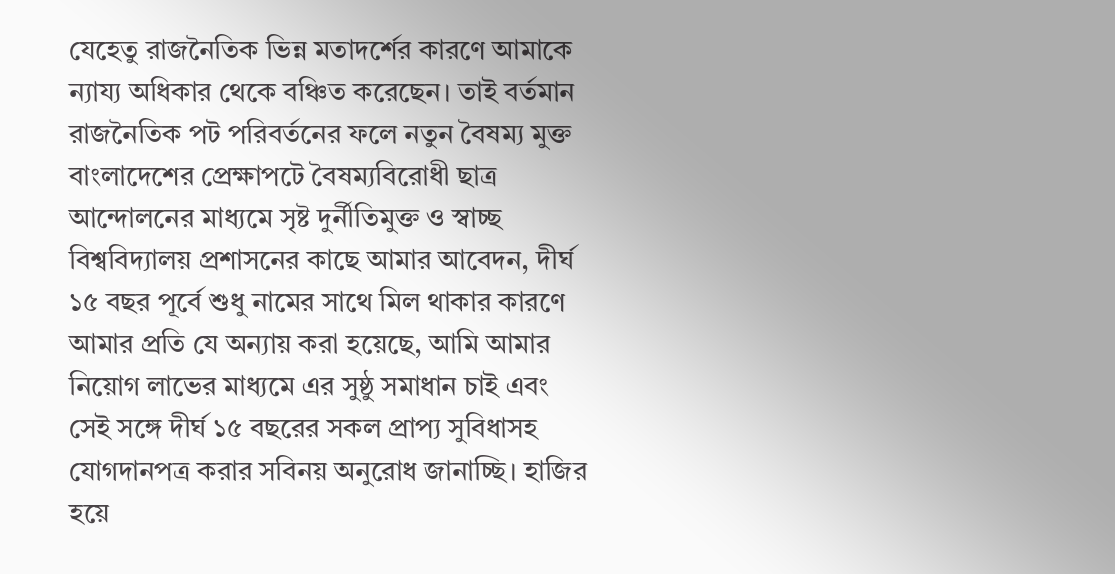যেহেতু রাজনৈতিক ভিন্ন মতাদর্শের কারণে আমাকে ন্যায্য অধিকার থেকে বঞ্চিত করেছেন। তাই বর্তমান রাজনৈতিক পট পরিবর্তনের ফলে নতুন বৈষম্য মুক্ত বাংলাদেশের প্রেক্ষাপটে বৈষম্যবিরোধী ছাত্র আন্দোলনের মাধ্যমে সৃষ্ট দুর্নীতিমুক্ত ও স্বাচ্ছ বিশ্ববিদ্যালয় প্রশাসনের কাছে আমার আবেদন, দীর্ঘ ১৫ বছর পূর্বে শুধু নামের সাথে মিল থাকার কারণে আমার প্রতি যে অন্যায় করা হয়েছে, আমি আমার নিয়োগ লাভের মাধ্যমে এর সুষ্ঠু সমাধান চাই এবং সেই সঙ্গে দীর্ঘ ১৫ বছরের সকল প্রাপ্য সুবিধাসহ যোগদানপত্র করার সবিনয় অনুরোধ জানাচ্ছি। হাজির হয়ে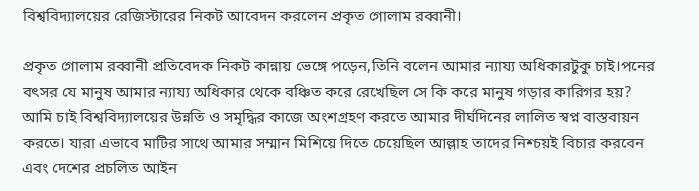বিশ্ববিদ্যালয়ের রেজিস্টারের নিকট আবেদন করলেন প্রকৃত গোলাম রব্বানী।

প্রকৃত গোলাম রব্বানী প্রতিবেদক নিকট কান্নায় ভেঙ্গে পড়েন,তিনি বলেন আমার ন্যায্য অধিকারটুকু চাই।পনের বৎসর যে মানুষ আমার ন্যায্য অধিকার থেকে বঞ্চিত করে রেখেছিল সে কি করে মানুষ গড়ার কারিগর হয়? আমি চাই বিশ্ববিদ্যালয়ের উন্নতি ও সমৃদ্ধির কাজে অংশগ্রহণ করতে আমার দীর্ঘদিনের লালিত স্বপ্ন বাস্তবায়ন করতে। যারা এভাবে মাটির সাথে আমার সম্মান মিশিয়ে দিতে চেয়েছিল আল্লাহ তাদের নিশ্চয়ই বিচার করবেন এবং দেশের প্রচলিত আইন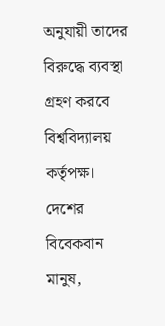অনুযায়ী তাদের বিরুদ্ধে ব্যবস্থা গ্রহণ করবে বিশ্ববিদ্যালয় কর্তৃপক্ষ। দেশের বিবেকবান মানুষ,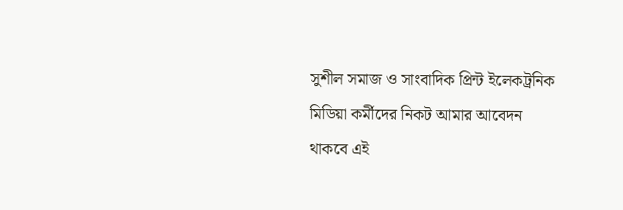সুশীল সমাজ ও সাংবাদিক প্রিন্ট ইলেকট্রনিক মিডিয়া কর্মীদের নিকট আমার আবেদন থাকবে এই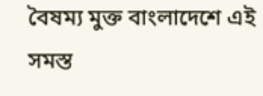বৈষম্য মুক্ত বাংলাদেশে এই সমস্ত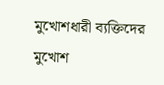মুখোশধারী ব্যক্তিদের মুখোশ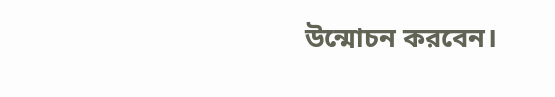উন্মোচন করবেন।